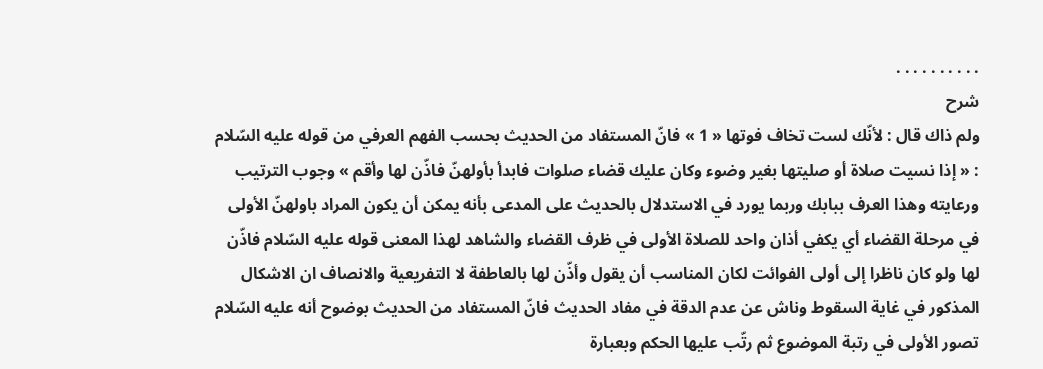. . . . . . . . . .
شرح
ولم ذاك قال : لأنّك لست تخاف فوتها « 1 » فانّ المستفاد من الحديث بحسب الفهم العرفي من قوله عليه السّلام : « إذا نسيت صلاة أو صليتها بغير وضوء وكان عليك قضاء صلوات فابدأ بأولهنّ فاذّن لها وأقم » وجوب الترتيب ورعايته وهذا العرف ببابك وربما يورد في الاستدلال بالحديث على المدعى بأنه يمكن أن يكون المراد باولهنّ الأولى في مرحلة القضاء أي يكفي أذان واحد للصلاة الأولى في ظرف القضاء والشاهد لهذا المعنى قوله عليه السّلام فاذّن لها ولو كان ناظرا إلى أولى الفوائت لكان المناسب أن يقول وأذّن لها بالعاطفة لا التفريعية والانصاف ان الاشكال المذكور في غاية السقوط وناش عن عدم الدقة في مفاد الحديث فانّ المستفاد من الحديث بوضوح أنه عليه السّلام تصور الأولى في رتبة الموضوع ثم رتّب عليها الحكم وبعبارة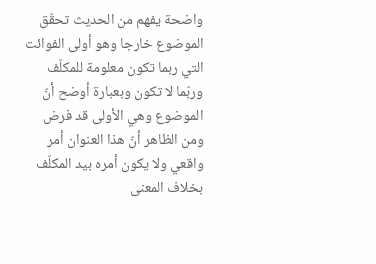واضحة يفهم من الحديث تحقّق الموضوع خارجا وهو أولى الفوائت التي ربما تكون معلومة للمكلّف وربّما لا تكون وبعبارة أوضح أنّ الموضوع وهي الأولى قد فرض ومن الظاهر أنّ هذا العنوان أمر واقعي ولا يكون أمره بيد المكلّف بخلاف المعنى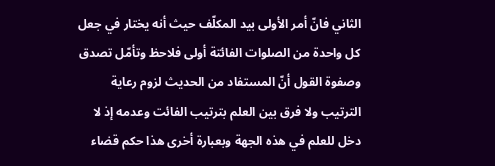الثاني فانّ أمر الأولى بيد المكلّف حيث أنه يختار في جعل كل واحدة من الصلوات الفائتة أولى فلاحظ وتأمّل تصدق وصفوة القول أنّ المستفاد من الحديث لزوم رعاية الترتيب ولا فرق بين العلم بترتيب الفائت وعدمه إذ لا دخل للعلم في هذه الجهة وبعبارة أخرى هذا حكم قضاء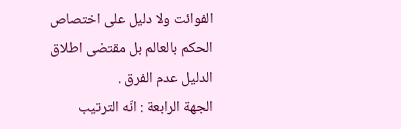الفوائت ولا دليل على اختصاص الحكم بالعالم بل مقتضى اطلاق الدليل عدم الفرق .
الجهة الرابعة : انّه الترتيب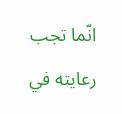انّما تجب رعايته في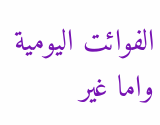الفوائت اليومية
واما غير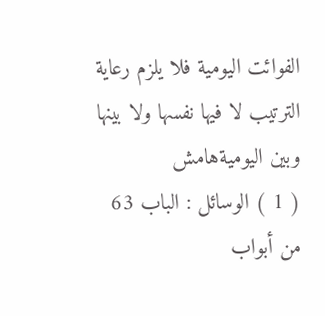الفوائت اليومية فلا يلزم رعاية الترتيب لا فيها نفسها ولا بينها وبين اليوميةهامش
( 1 ) الوسائل : الباب 63 من أبواب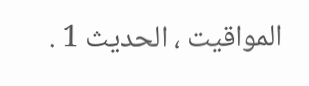المواقيت ، الحديث 1 .